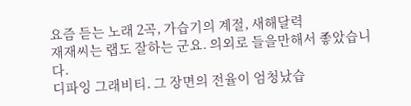요즘 듣는 노래 2곡, 가습기의 계절, 새해달력
재재씨는 랩도 잘하는 군요. 의외로 들을만해서 좋았습니다.
디파잉 그래비티. 그 장면의 전율이 엄청났습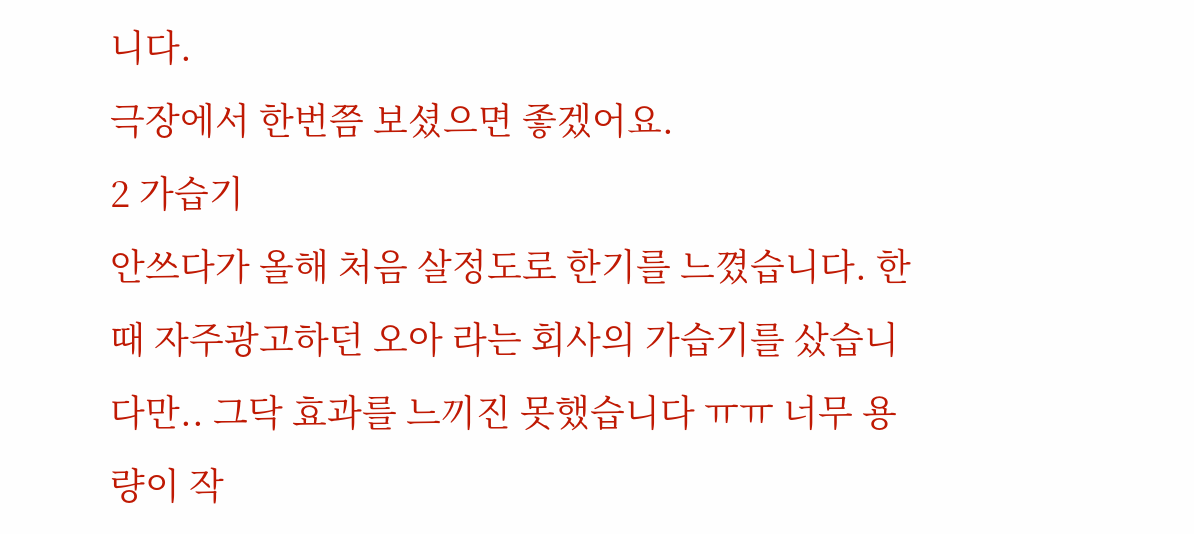니다.
극장에서 한번쯤 보셨으면 좋겠어요.
2 가습기
안쓰다가 올해 처음 살정도로 한기를 느꼈습니다. 한때 자주광고하던 오아 라는 회사의 가습기를 샀습니다만.. 그닥 효과를 느끼진 못했습니다 ㅠㅠ 너무 용량이 작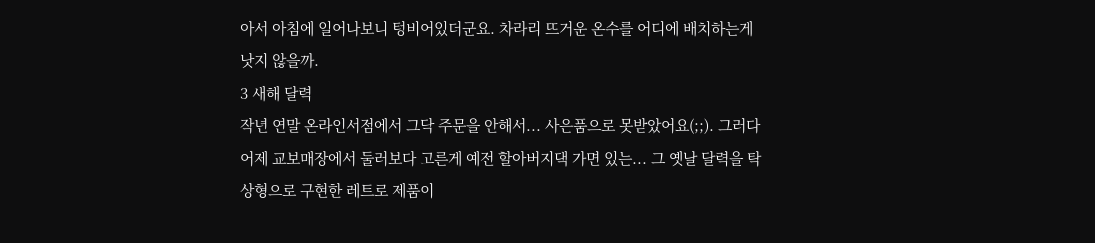아서 아침에 일어나보니 텅비어있더군요. 차라리 뜨거운 온수를 어디에 배치하는게 낫지 않을까.
3 새해 달력
작년 연말 온라인서점에서 그닥 주문을 안해서... 사은품으로 못받았어요(;;). 그러다 어제 교보매장에서 둘러보다 고른게 예전 할아버지댁 가면 있는... 그 옛날 달력을 탁상형으로 구현한 레트로 제품이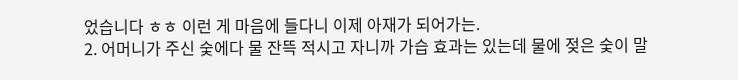었습니다 ㅎㅎ 이런 게 마음에 들다니 이제 아재가 되어가는.
2. 어머니가 주신 숯에다 물 잔뜩 적시고 자니까 가습 효과는 있는데 물에 젖은 숯이 말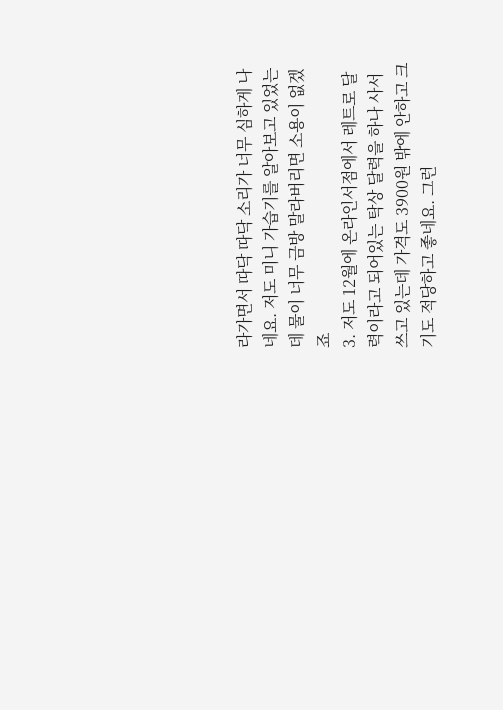라가면서 따닥 따닥 소리가 너무 심하게 나네요. 저도 미니 가습기를 알아보고 있었는데 물이 너무 금방 말라버리면 소용이 없겠죠
3. 저도 12월에 온라인서점에서 레트로 달력이라고 되어있는 탁상 달력을 하나 사서 쓰고 있는데 가격도 3900원 밖에 안하고 크기도 적당하고 좋네요. 그런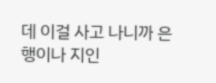데 이걸 사고 나니까 은행이나 지인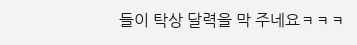들이 탁상 달력을 막 주네요ㅋㅋㅋ